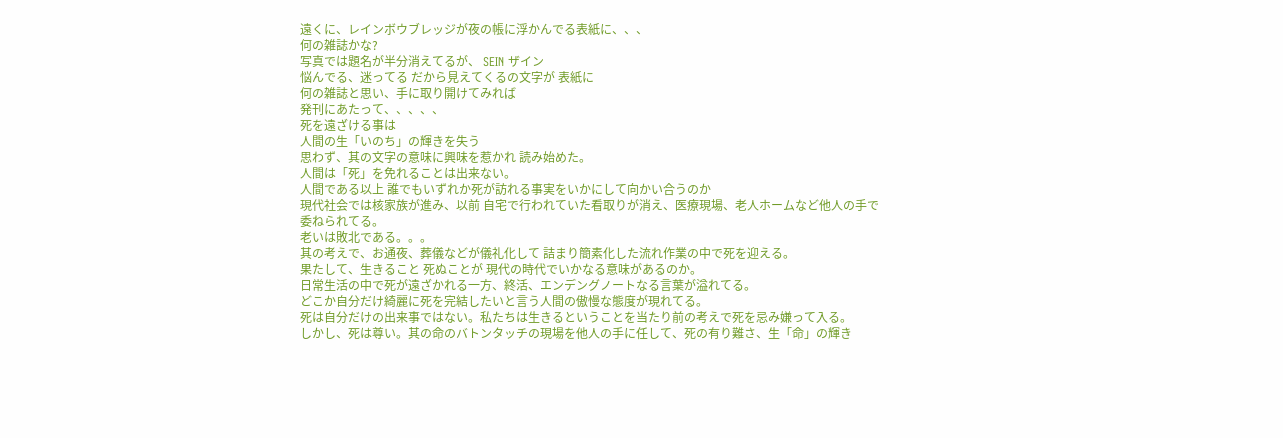遠くに、レインボウブレッジが夜の帳に浮かんでる表紙に、、、
何の雑誌かな?
写真では題名が半分消えてるが、 SEIN ザイン
悩んでる、迷ってる だから見えてくるの文字が 表紙に
何の雑誌と思い、手に取り開けてみれば
発刊にあたって、、、、、
死を遠ざける事は
人間の生「いのち」の輝きを失う
思わず、其の文字の意味に興味を惹かれ 読み始めた。
人間は「死」を免れることは出来ない。
人間である以上 誰でもいずれか死が訪れる事実をいかにして向かい合うのか
現代社会では核家族が進み、以前 自宅で行われていた看取りが消え、医療現場、老人ホームなど他人の手で
委ねられてる。
老いは敗北である。。。
其の考えで、お通夜、葬儀などが儀礼化して 詰まり簡素化した流れ作業の中で死を迎える。
果たして、生きること 死ぬことが 現代の時代でいかなる意味があるのか。
日常生活の中で死が遠ざかれる一方、終活、エンデングノートなる言葉が溢れてる。
どこか自分だけ綺麗に死を完結したいと言う人間の傲慢な態度が現れてる。
死は自分だけの出来事ではない。私たちは生きるということを当たり前の考えで死を忌み嫌って入る。
しかし、死は尊い。其の命のバトンタッチの現場を他人の手に任して、死の有り難さ、生「命」の輝き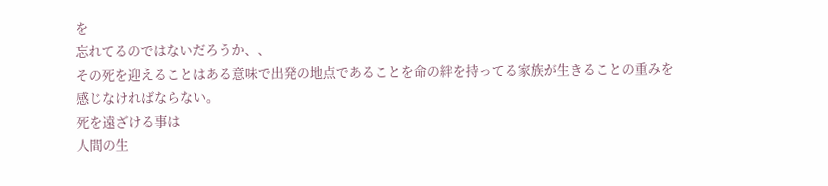を
忘れてるのではないだろうか、、
その死を迎えることはある意味で出発の地点であることを命の絆を持ってる家族が生きることの重みを感じなければならない。
死を遠ざける事は
人間の生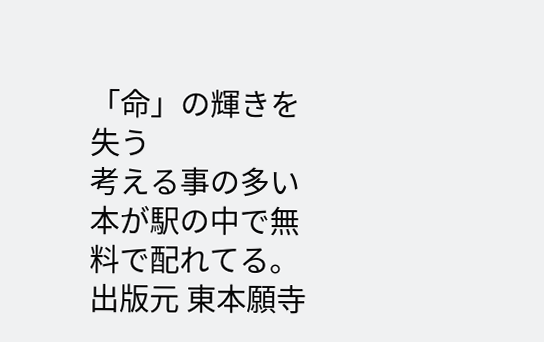「命」の輝きを失う
考える事の多い本が駅の中で無料で配れてる。
出版元 東本願寺